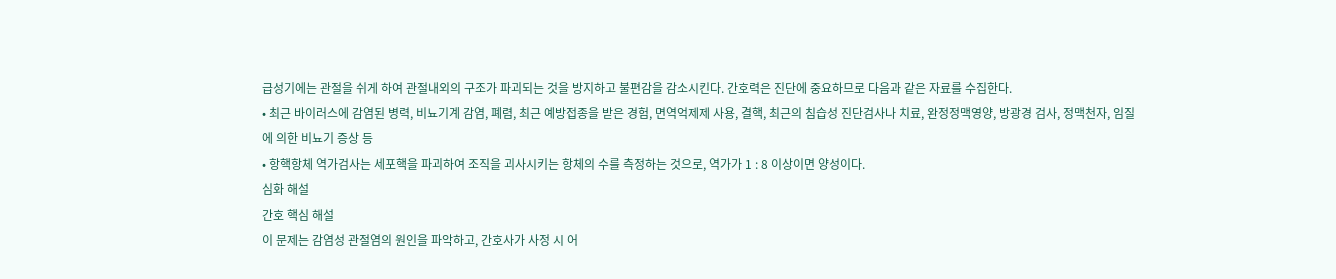급성기에는 관절을 쉬게 하여 관절내외의 구조가 파괴되는 것을 방지하고 불편감을 감소시킨다. 간호력은 진단에 중요하므로 다음과 같은 자료를 수집한다.
• 최근 바이러스에 감염된 병력, 비뇨기계 감염, 폐렴, 최근 예방접종을 받은 경험, 면역억제제 사용, 결핵, 최근의 침습성 진단검사나 치료, 완정정맥영양, 방광경 검사, 정맥천자, 임질에 의한 비뇨기 증상 등
• 항핵항체 역가검사는 세포핵을 파괴하여 조직을 괴사시키는 항체의 수를 측정하는 것으로, 역가가 1 : 8 이상이면 양성이다.
심화 해설
간호 핵심 해설
이 문제는 감염성 관절염의 원인을 파악하고, 간호사가 사정 시 어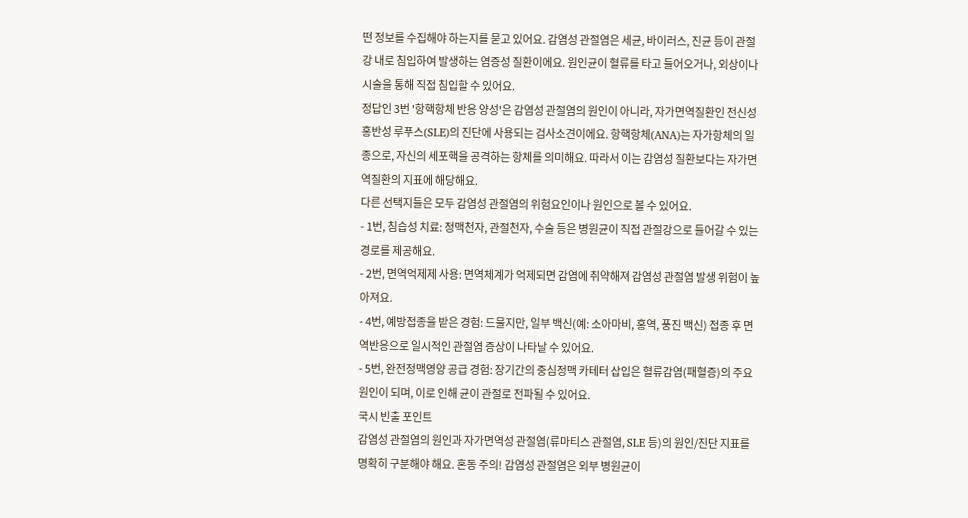떤 정보를 수집해야 하는지를 묻고 있어요. 감염성 관절염은 세균, 바이러스, 진균 등이 관절강 내로 침입하여 발생하는 염증성 질환이에요. 원인균이 혈류를 타고 들어오거나, 외상이나 시술을 통해 직접 침입할 수 있어요.
정답인 3번 '항핵항체 반응 양성'은 감염성 관절염의 원인이 아니라, 자가면역질환인 전신성 홍반성 루푸스(SLE)의 진단에 사용되는 검사소견이에요. 항핵항체(ANA)는 자가항체의 일종으로, 자신의 세포핵을 공격하는 항체를 의미해요. 따라서 이는 감염성 질환보다는 자가면역질환의 지표에 해당해요.
다른 선택지들은 모두 감염성 관절염의 위험요인이나 원인으로 볼 수 있어요.
- 1번, 침습성 치료: 정맥천자, 관절천자, 수술 등은 병원균이 직접 관절강으로 들어갈 수 있는 경로를 제공해요.
- 2번, 면역억제제 사용: 면역체계가 억제되면 감염에 취약해져 감염성 관절염 발생 위험이 높아져요.
- 4번, 예방접종을 받은 경험: 드물지만, 일부 백신(예: 소아마비, 홍역, 풍진 백신) 접종 후 면역반응으로 일시적인 관절염 증상이 나타날 수 있어요.
- 5번, 완전정맥영양 공급 경험: 장기간의 중심정맥 카테터 삽입은 혈류감염(패혈증)의 주요 원인이 되며, 이로 인해 균이 관절로 전파될 수 있어요.
국시 빈출 포인트
감염성 관절염의 원인과 자가면역성 관절염(류마티스 관절염, SLE 등)의 원인/진단 지표를 명확히 구분해야 해요. 혼동 주의! 감염성 관절염은 외부 병원균이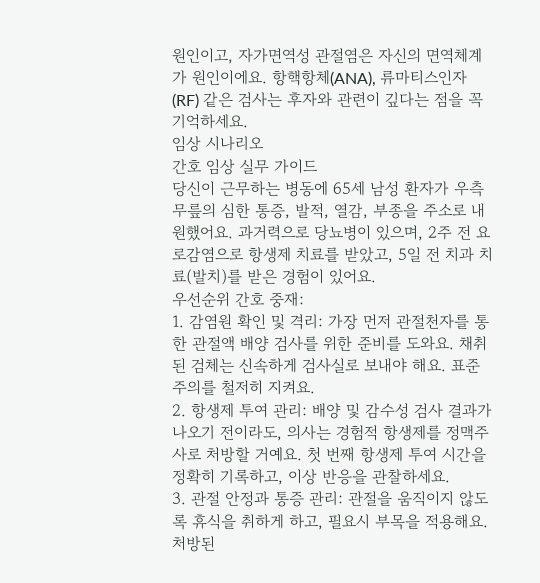원인이고, 자가면역성 관절염은 자신의 면역체계가 원인이에요. 항핵항체(ANA), 류마티스인자(RF) 같은 검사는 후자와 관련이 깊다는 점을 꼭 기억하세요.
임상 시나리오
간호 임상 실무 가이드
당신이 근무하는 병동에 65세 남성 환자가 우측 무릎의 심한 통증, 발적, 열감, 부종을 주소로 내원했어요. 과거력으로 당뇨병이 있으며, 2주 전 요로감염으로 항생제 치료를 받았고, 5일 전 치과 치료(발치)를 받은 경험이 있어요.
우선순위 간호 중재:
1. 감염원 확인 및 격리: 가장 먼저 관절천자를 통한 관절액 배양 검사를 위한 준비를 도와요. 채취된 검체는 신속하게 검사실로 보내야 해요. 표준주의를 철저히 지켜요.
2. 항생제 투여 관리: 배양 및 감수성 검사 결과가 나오기 전이라도, 의사는 경험적 항생제를 정맥주사로 처방할 거예요. 첫 번째 항생제 투여 시간을 정확히 기록하고, 이상 반응을 관찰하세요.
3. 관절 안정과 통증 관리: 관절을 움직이지 않도록 휴식을 취하게 하고, 필요시 부목을 적용해요. 처방된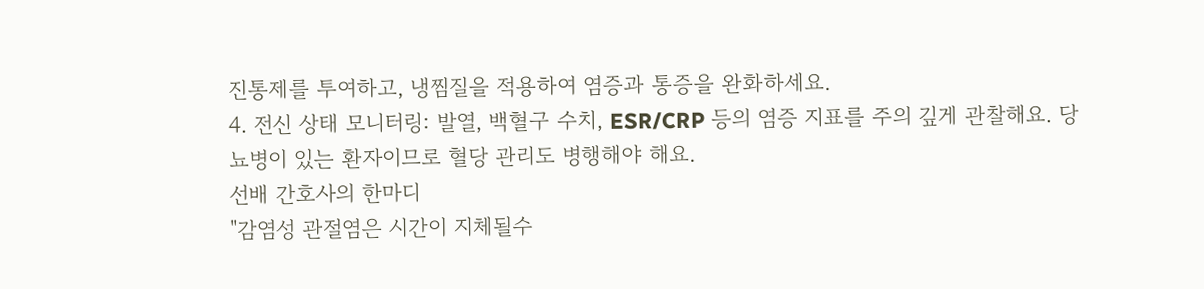진통제를 투여하고, 냉찜질을 적용하여 염증과 통증을 완화하세요.
4. 전신 상태 모니터링: 발열, 백혈구 수치, ESR/CRP 등의 염증 지표를 주의 깊게 관찰해요. 당뇨병이 있는 환자이므로 혈당 관리도 병행해야 해요.
선배 간호사의 한마디
"감염성 관절염은 시간이 지체될수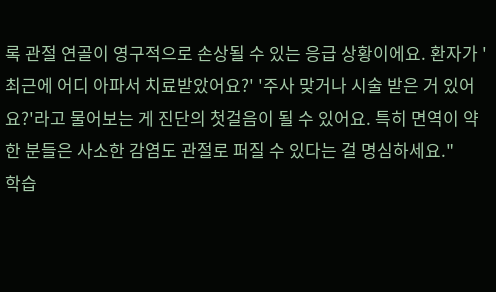록 관절 연골이 영구적으로 손상될 수 있는 응급 상황이에요. 환자가 '최근에 어디 아파서 치료받았어요?' '주사 맞거나 시술 받은 거 있어요?'라고 물어보는 게 진단의 첫걸음이 될 수 있어요. 특히 면역이 약한 분들은 사소한 감염도 관절로 퍼질 수 있다는 걸 명심하세요."
학습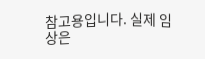참고용입니다. 실제 임상은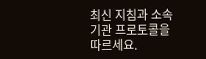최신 지침과 소속 기관 프로토콜을 따르세요.